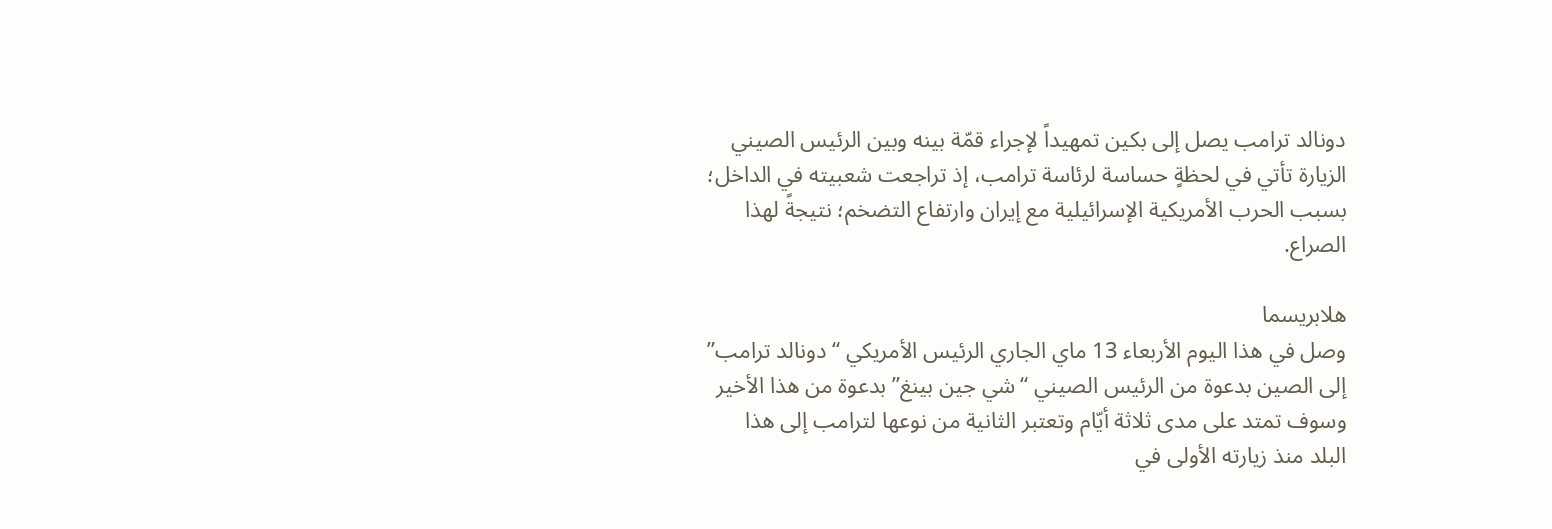دونالد ترامب يصل إلى بكين تمهيداً لإجراء قمّة بينه وبين الرئيس الصيني
الزيارة تأتي في لحظةٍ حساسة لرئاسة ترامب، إذ تراجعت شعبيته في الداخل؛ بسبب الحرب الأمريكية الإسرائيلية مع إيران وارتفاع التضخم؛ نتيجةً لهذا الصراع.

هلابريسما
وصل في هذا اليوم الأربعاء 13 ماي الجاري الرئيس الأمريكي “دونالد ترامب” إلى الصين بدعوة من الرئيس الصيني “شي جين بينغ” بدعوة من هذا الأخير وسوف تمتد على مدى ثلاثة أيّام وتعتبر الثانية من نوعها لترامب إلى هذا البلد منذ زيارته الأولى في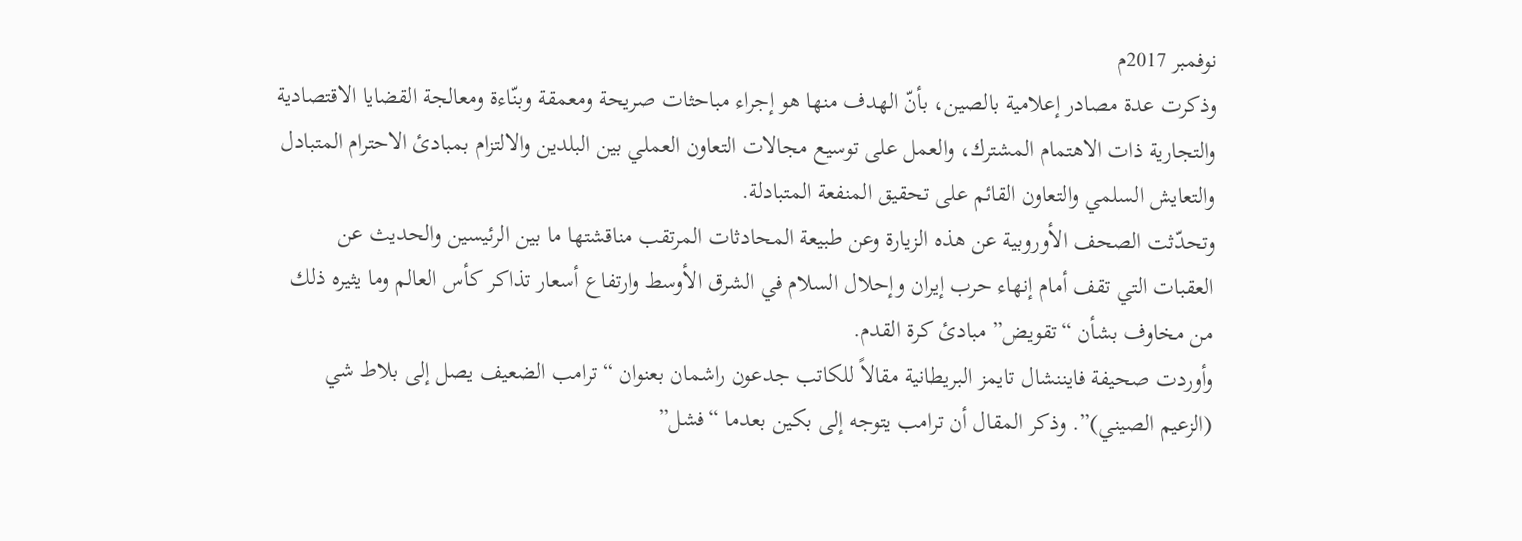نوفمبر 2017م
وذكرت عدة مصادر إعلامية بالصين، بأنّ الهدف منها هو إجراء مباحثات صريحة ومعمقة وبنّاءة ومعالجة القضايا الاقتصادية والتجارية ذات الاهتمام المشترك، والعمل على توسيع مجالات التعاون العملي بين البلدين والالتزام بمبادئ الاحترام المتبادل والتعايش السلمي والتعاون القائم على تحقيق المنفعة المتبادلة.
وتحدّثت الصحف الأوروبية عن هذه الزيارة وعن طبيعة المحادثات المرتقب مناقشتها ما بين الرئيسين والحديث عن العقبات التي تقف أمام إنهاء حرب إيران وإحلال السلام في الشرق الأوسط وارتفاع أسعار تذاكر كأس العالم وما يثيره ذلك من مخاوف بشأن “تقويض” مبادئ كرة القدم.
وأوردت صحيفة فايننشال تايمز البريطانية مقالاً للكاتب جدعون راشمان بعنوان “ترامب الضعيف يصل إلى بلاط شي (الزعيم الصيني)”. وذكر المقال أن ترامب يتوجه إلى بكين بعدما “فشل”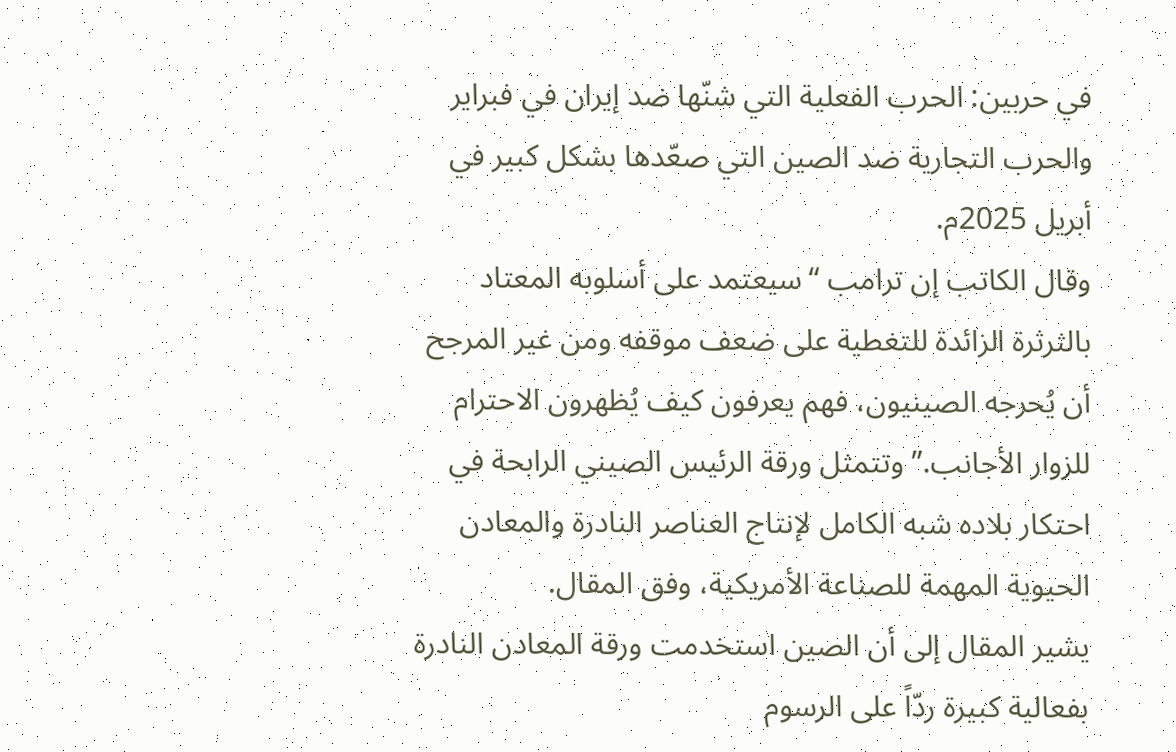في حربين: الحرب الفعلية التي شنّها ضد إيران في فبراير والحرب التجارية ضد الصين التي صعّدها بشكل كبير في أبريل 2025م.
وقال الكاتب إن ترامب “سيعتمد على أسلوبه المعتاد بالثرثرة الزائدة للتغطية على ضعف موقفه ومن غير المرجح أن يُحرجه الصينيون، فهم يعرفون كيف يُظهرون الاحترام للزوار الأجانب.” وتتمثل ورقة الرئيس الصيني الرابحة في احتكار بلاده شبه الكامل لإنتاج العناصر النادرة والمعادن الحيوية المهمة للصناعة الأمريكية، وفق المقال.
يشير المقال إلى أن الصين استخدمت ورقة المعادن النادرة بفعالية كبيرة ردّاً على الرسوم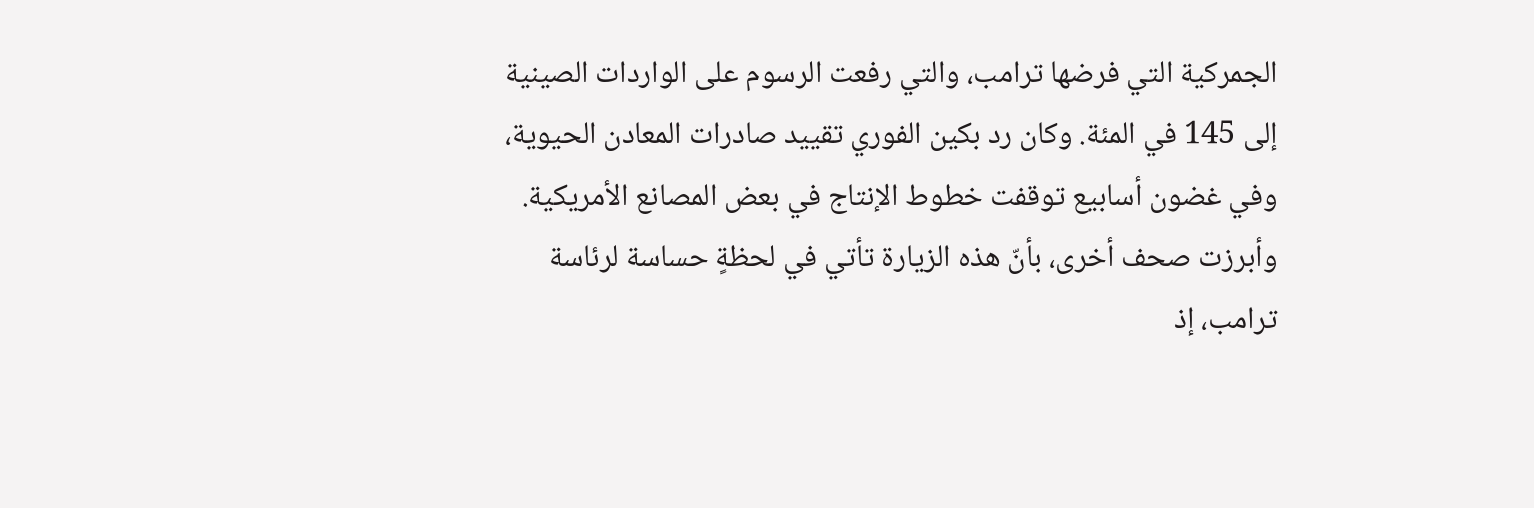الجمركية التي فرضها ترامب، والتي رفعت الرسوم على الواردات الصينية إلى 145 في المئة. وكان رد بكين الفوري تقييد صادرات المعادن الحيوية، وفي غضون أسابيع توقفت خطوط الإنتاج في بعض المصانع الأمريكية.
وأبرزت صحف أخرى، بأنّ هذه الزيارة تأتي في لحظةٍ حساسة لرئاسة ترامب، إذ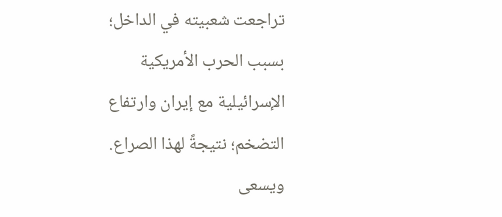تراجعت شعبيته في الداخل؛ بسبب الحرب الأمريكية الإسرائيلية مع إيران وارتفاع التضخم؛ نتيجةً لهذا الصراع. ويسعى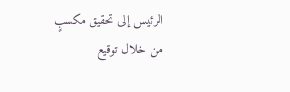الرئيس إلى تحقيق مكسبٍ من خلال توقيع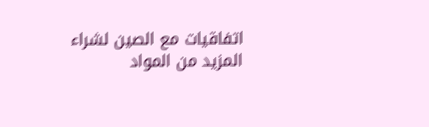اتفاقيات مع الصين لشراء المزيد من المواد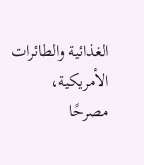الغذائية والطائرات الأمريكية، مصرحًا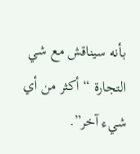بأنه سيناقش مع شي التجارة “أكثر من أي شيء آخر”.